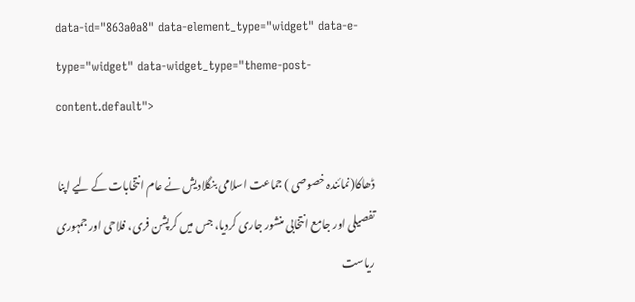data-id="863a0a8" data-element_type="widget" data-e-type="widget" data-widget_type="theme-post-content.default">

ڈھاکا(نمائندہ خصوصی ) جماعت اسلامی بنگلادیش نے عام انتخابات کے لیے اپنا تفصیلی اور جامع انتخابی منشور جاری کردیا، جس میں کرپشن فری، فلاحی اور جمہوری ریاست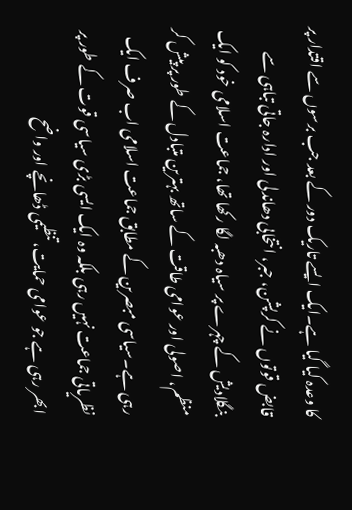کا وعدہ کیا گیا ہے۔ایک ایسے تاریک دور کے بعد جب برسوں سے اقتدار پر قابض قوتوں نے کرپشن، جبر، انتخابی دھاندلی اور ادارہ جاتی تباہی سے بنگلادیش کے چہرے پر سیاہ دھبہ لگا رکھا تھا، جماعت اسلامی خود کو ایک منظم، اصولی اور عوامی طاقت کے ساتھ بہترین متبادل کے طور پر پیش کر رہی ہے۔سیاسی مبصرین کے مطابق جماعت اسلامی اب صرف ایک نظریاتی جماعت نہیں رہی بلکہ وہ ایک ایسی بڑی سیاسی قوت کے طور پر ابھر رہی ہے جو عوامی حمایت، تنظیمی ڈھانچے اور واضح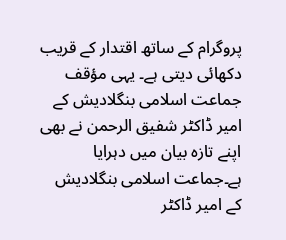پروگرام کے ساتھ اقتدار کے قریب دکھائی دیتی ہے۔ یہی مؤقف جماعت اسلامی بنگلادیش کے امیر ڈاکٹر شفیق الرحمن نے بھی اپنے تازہ بیان میں دہرایا ہے۔جماعت اسلامی بنگلادیش کے امیر ڈاکٹر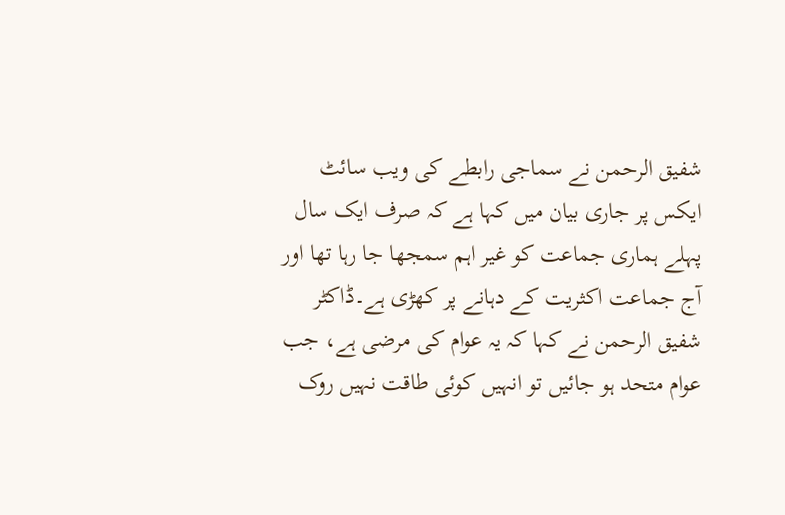شفیق الرحمن نے سماجی رابطے کی ویب سائٹ ایکس پر جاری بیان میں کہا ہے کہ صرف ایک سال پہلے ہماری جماعت کو غیر اہم سمجھا جا رہا تھا اور آج جماعت اکثریت کے دہانے پر کھڑی ہے۔ڈاکٹر شفیق الرحمن نے کہا کہ یہ عوام کی مرضی ہے، جب عوام متحد ہو جائیں تو انہیں کوئی طاقت نہیں روک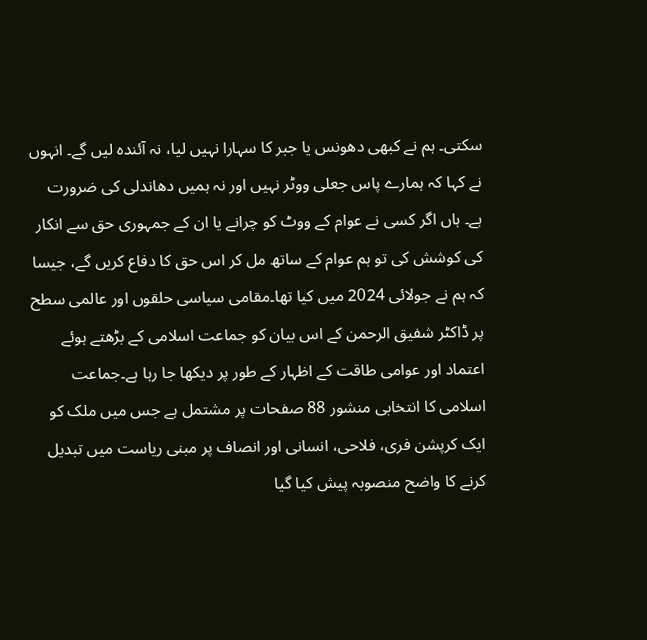سکتی۔ ہم نے کبھی دھونس یا جبر کا سہارا نہیں لیا، نہ آئندہ لیں گے۔ انہوں نے کہا کہ ہمارے پاس جعلی ووٹر نہیں اور نہ ہمیں دھاندلی کی ضرورت ہے۔ ہاں اگر کسی نے عوام کے ووٹ کو چرانے یا ان کے جمہوری حق سے انکار کی کوشش کی تو ہم عوام کے ساتھ مل کر اس حق کا دفاع کریں گے، جیسا کہ ہم نے جولائی 2024 میں کیا تھا۔مقامی سیاسی حلقوں اور عالمی سطح پر ڈاکٹر شفیق الرحمن کے اس بیان کو جماعت اسلامی کے بڑھتے ہوئے اعتماد اور عوامی طاقت کے اظہار کے طور پر دیکھا جا رہا ہے۔جماعت اسلامی کا انتخابی منشور 88 صفحات پر مشتمل ہے جس میں ملک کو ایک کرپشن فری، فلاحی، انسانی اور انصاف پر مبنی ریاست میں تبدیل کرنے کا واضح منصوبہ پیش کیا گیا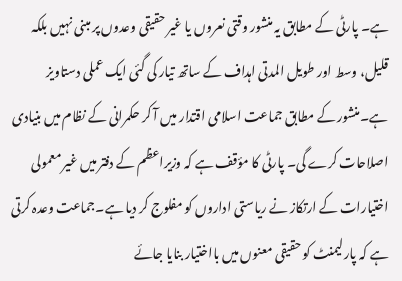ہے۔ پارٹی کے مطابق یہ منشور وقتی نعروں یا غیر حقیقی وعدوں پر مبنی نہیں بلکہ قلیل، وسط اور طویل المدتی اہداف کے ساتھ تیار کی گئی ایک عملی دستاویز ہے۔منشور کے مطابق جماعت اسلامی اقتدار میں آ کر حکمرانی کے نظام میں بنیادی اصلاحات کرے گی۔ پارٹی کا مؤقف ہے کہ وزیراعظم کے دفتر میں غیر معمولی اختیارات کے ارتکاز نے ریاستی اداروں کو مفلوج کر دیا ہے۔جماعت وعدہ کرتی ہے کہ پارلیمنٹ کو حقیقی معنوں میں بااختیار بنایا جائے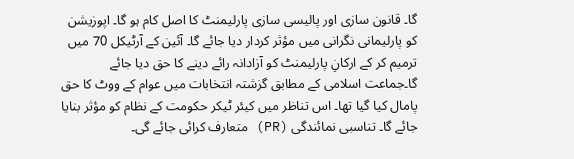گا۔ قانون سازی اور پالیسی سازی پارلیمنٹ کا اصل کام ہو گا۔ اپوزیشن کو پارلیمانی نگرانی میں مؤثر کردار دیا جائے گا۔ آئین کے آرٹیکل 70 میں ترمیم کر کے ارکانِ پارلیمنٹ کو آزادانہ رائے دینے کا حق دیا جائے گا۔جماعت اسلامی کے مطابق گزشتہ انتخابات میں عوام کے ووٹ کا حق پامال کیا گیا تھا۔ اس تناظر میں کیئر ٹیکر حکومت کے نظام کو مؤثر بنایا جائے گا۔ تناسبی نمائندگی (PR) متعارف کرائی جائے گی۔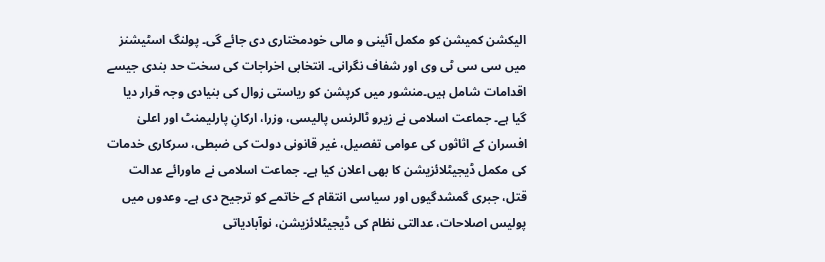الیکشن کمیشن کو مکمل آئینی و مالی خودمختاری دی جائے گی۔ پولنگ اسٹیشنز میں سی سی ٹی وی اور شفاف نگرانی۔ انتخابی اخراجات کی سخت حد بندی جیسے اقدامات شامل ہیں۔منشور میں کرپشن کو ریاستی زوال کی بنیادی وجہ قرار دیا گیا ہے۔ جماعت اسلامی نے زیرو ٹالرنس پالیسی، وزرا، ارکانِ پارلیمنٹ اور اعلیٰ افسران کے اثاثوں کی عوامی تفصیل، غیر قانونی دولت کی ضبطی، سرکاری خدمات کی مکمل ڈیجیٹلائزیشن کا بھی اعلان کیا ہے۔ جماعت اسلامی نے ماورائے عدالت قتل، جبری گمشدگیوں اور سیاسی انتقام کے خاتمے کو ترجیح دی ہے۔ وعدوں میں پولیس اصلاحات، عدالتی نظام کی ڈیجیٹلائزیشن، نوآبادیاتی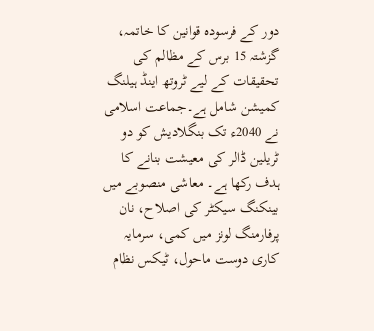دور کے فرسودہ قوانین کا خاتمہ، گزشتہ 15 برس کے مظالم کی تحقیقات کے لیے ٹروتھ اینڈ ہیلنگ کمیشن شامل ہے۔جماعت اسلامی نے 2040ء تک بنگلادیش کو دو ٹریلین ڈالر کی معیشت بنانے کا ہدف رکھا ہے۔ معاشی منصوبے میں بینکنگ سیکٹر کی اصلاح، نان پرفارمنگ لونز میں کمی، سرمایہ کاری دوست ماحول، ٹیکس نظام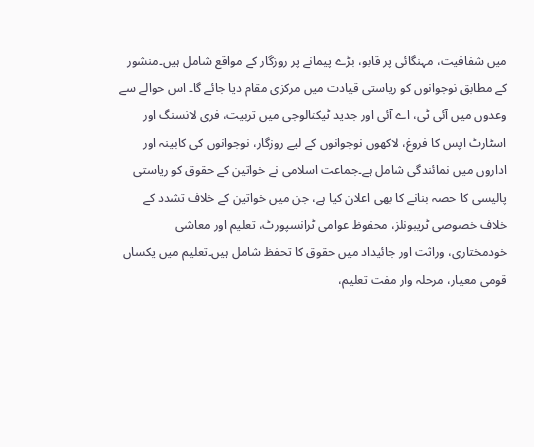میں شفافیت، مہنگائی پر قابو، بڑے پیمانے پر روزگار کے مواقع شامل ہیں۔منشور کے مطابق نوجوانوں کو ریاستی قیادت میں مرکزی مقام دیا جائے گا۔ اس حوالے سے وعدوں میں آئی ٹی، اے آئی اور جدید ٹیکنالوجی میں تربیت، فری لانسنگ اور اسٹارٹ اپس کا فروغ، لاکھوں نوجوانوں کے لیے روزگار، نوجوانوں کی کابینہ اور اداروں میں نمائندگی شامل ہے۔جماعت اسلامی نے خواتین کے حقوق کو ریاستی پالیسی کا حصہ بنانے کا بھی اعلان کیا ہے، جن میں خواتین کے خلاف تشدد کے خلاف خصوصی ٹریبونلز، محفوظ عوامی ٹرانسپورٹ، تعلیم اور معاشی خودمختاری، وراثت اور جائیداد میں حقوق کا تحفظ شامل ہیں۔تعلیم میں یکساں قومی معیار، مرحلہ وار مفت تعلیم،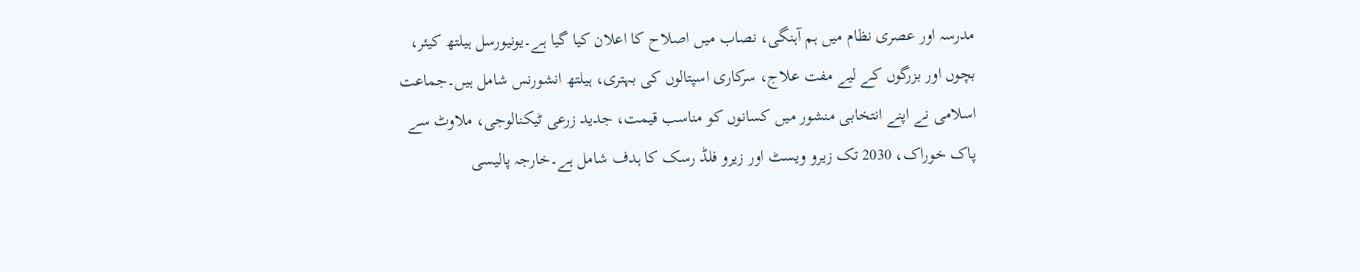مدرسہ اور عصری نظام میں ہم آہنگی، نصاب میں اصلاح کا اعلان کیا گیا ہے۔یونیورسل ہیلتھ کیئر، بچوں اور بزرگوں کے لیے مفت علاج، سرکاری اسپتالوں کی بہتری، ہیلتھ انشورنس شامل ہیں۔جماعت اسلامی نے اپنے انتخابی منشور میں کسانوں کو مناسب قیمت، جدید زرعی ٹیکنالوجی، ملاوٹ سے پاک خوراک، 2030 تک زیرو ویسٹ اور زیرو فلڈ رسک کا ہدف شامل ہے۔خارجہ پالیسی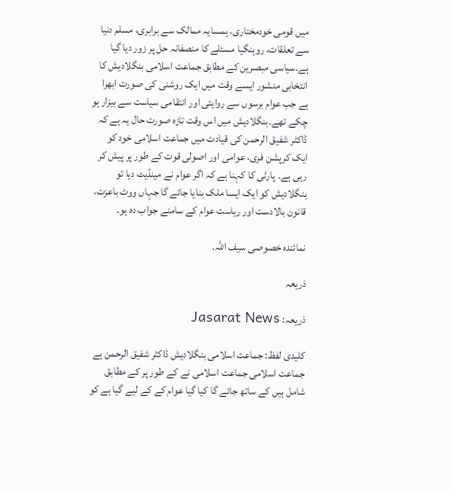میں قومی خودمختاری، ہمسایہ ممالک سے برابری، مسلم دنیا سے تعلقات، روہنگیا مسئلے کا منصفانہ حل پر زور دیا گیا ہے۔سیاسی مبصرین کے مطابق جماعت اسلامی بنگلادیش کا انتخابی منشور ایسے وقت میں ایک روشنی کی صورت ابھرا ہے جب عوام برسوں سے روایتی اور انتقامی سیاست سے بیزار ہو چکے تھے۔بنگلادیش میں اس وقت تازہ صورت حال یہ ہے کہ ڈاکٹر شفیق الرحمن کی قیادت میں جماعت اسلامی خود کو ایک کرپشن فری، عوامی اور اصولی قوت کے طور پر پیش کر رہی ہے۔ پارٹی کا کہنا ہے کہ اگر عوام نے مینڈیٹ دیا تو بنگلادیش کو ایک ایسا ملک بنایا جائے گا جہاں ووٹ باعزت، قانون بالادست اور ریاست عوام کے سامنے جواب دہ ہو۔

نمائندہ خصوصی سیف اللہ.

ذریعہ

ذریعہ: Jasarat News

کلیدی لفظ: جماعت اسلامی بنگلادیش ڈاکٹر شفیق الرحمن ہے جماعت اسلامی جماعت اسلامی نے کے طور پر کے مطابق شامل ہیں کے ساتھ جائے گا کیا گیا عوام کے کے لیے گیا ہے کو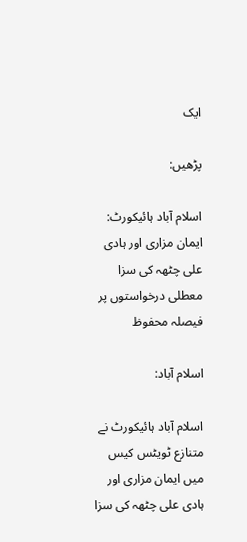ایک

پڑھیں:

اسلام آباد ہائیکورٹ: ایمان مزاری اور ہادی علی چٹھہ کی سزا معطلی درخواستوں پر فیصلہ محفوظ

اسلام آباد:

اسلام آباد ہائیکورٹ نے متنازع ٹویٹس کیس میں ایمان مزاری اور ہادی علی چٹھہ کی سزا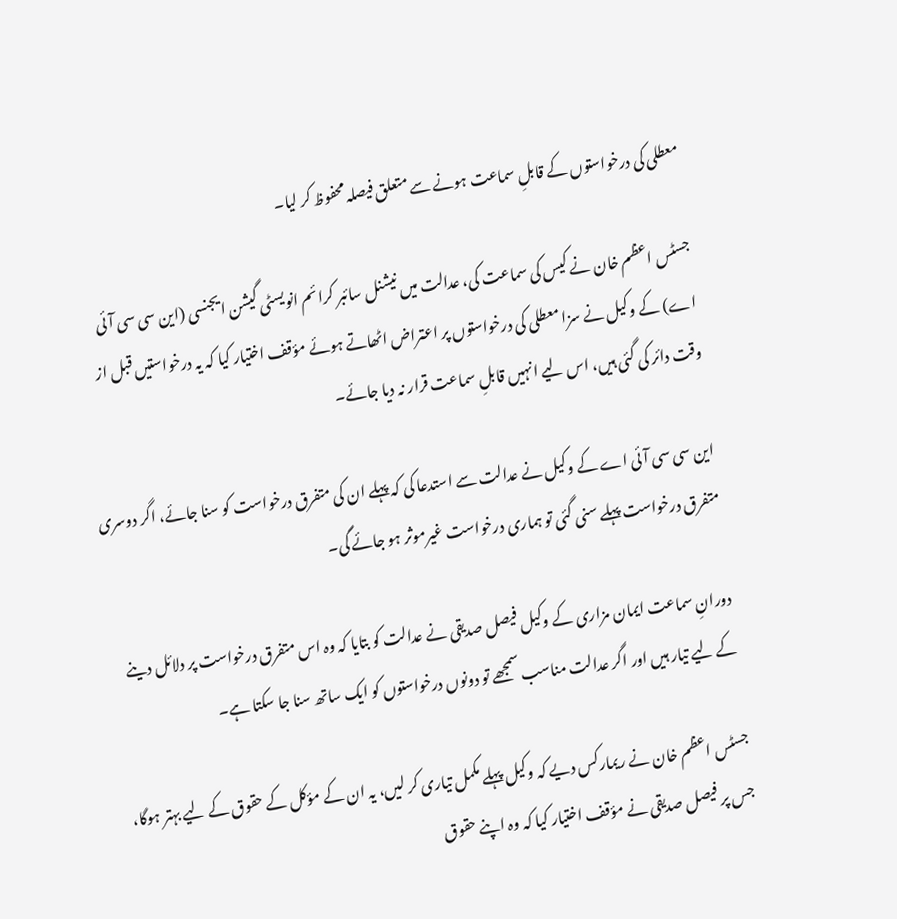معطلی کی درخواستوں کے قابلِ سماعت ہونے سے متعلق فیصلہ محفوظ کر لیا۔

جسٹس اعظم خان نے کیس کی سماعت کی، عدالت میں نیشنل سائبر کرائم انویسٹی گیشن ایجنسی (این سی سی آئی اے) کے وکیل نے سزا معطلی کی درخواستوں پر اعتراض اٹھاتے ہوئے مؤقف اختیار کیا کہ یہ درخواستیں قبل از وقت دائر کی گئی ہیں، اس لیے انہیں قابلِ سماعت قرار نہ دیا جائے۔

این سی سی آئی اے کے وکیل نے عدالت سے استدعا کی کہ پہلے ان کی متفرق درخواست کو سنا جائے، اگر دوسری متفرق درخواست پہلے سنی گئی تو ہماری درخواست غیرموثر ہو جائے گی۔

دورانِ سماعت ایمان مزاری کے وکیل فیصل صدیقی نے عدالت کو بتایا کہ وہ اس متفرق درخواست پر دلائل دینے کے لیے تیار ہیں اور اگر عدالت مناسب سمجھے تو دونوں درخواستوں کو ایک ساتھ سنا جا سکتا ہے۔

جسٹس اعظم خان نے ریمارکس دیے کہ وکیل پہلے مکمل تیاری کر لیں، یہ ان کے مؤکل کے حقوق کے لیے بہتر ہوگا، جس پر فیصل صدیقی نے مؤقف اختیار کیا کہ وہ اپنے حقوق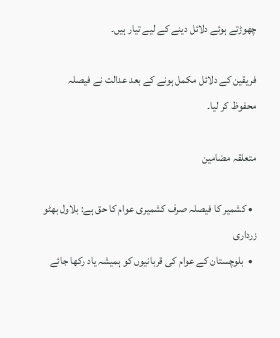چھوڑتے ہوئے دلائل دینے کے لیے تیار ہیں۔

فریقین کے دلائل مکمل ہونے کے بعد عدالت نے فیصلہ محفوظ کر لیا۔

متعلقہ مضامین

  • کشمیر کا فیصلہ صرف کشمیری عوام کا حق ہے: بلاول بھٹو زرداری
  •  بلوچستان کے عوام کی قربانیوں کو ہمیشہ یاد رکھا جائے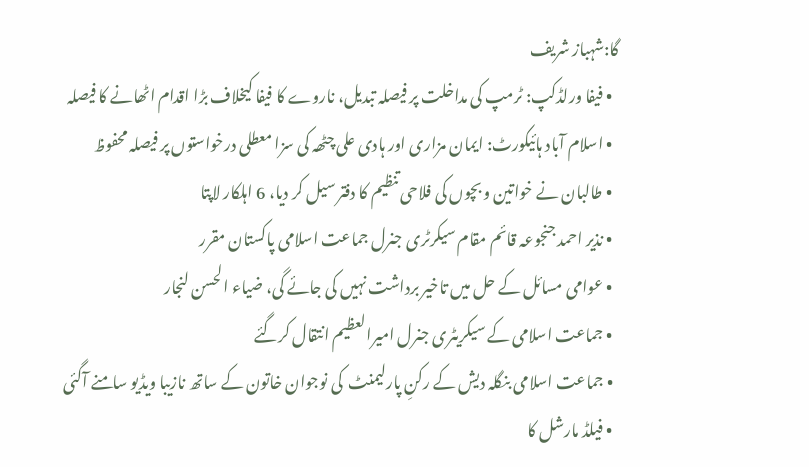گا:شہباز شریف
  • فیفا ورلڈکپ: ٹرمپ کی مداخلت پر فیصلہ تبدیل، ناروے کا فیفا کیخلاف بڑا اقدام اٹھانے کا فیصلہ
  • اسلام آباد ہائیکورٹ: ایمان مزاری اور ہادی علی چٹھہ کی سزا معطلی درخواستوں پر فیصلہ محفوظ
  • طالبان نے خواتین و بچوں کی فلاحی تنظیم کا دفتر سیل کر دیا، 6 اہلکار لاپتا
  • نذیر احمد جنجوعہ قائم مقام سیکرٹری جنرل جماعت اسلامی پاکستان مقرر
  • عوامی مسائل کے حل میں تاخیر برداشت نہیں کی جائے گی، ضیاء الحسن لنجار
  • جماعت اسلامی کے سیکریٹری جنرل امیرالعظیم انتقال کرگئے
  • جماعت اسلامی بنگلہ دیش کے رکنِ پارلیمنٹ  کی نوجوان خاتون کے ساتھ نازیبا ویڈیو سامنے آگئی
  • فیلڈ مارشل کا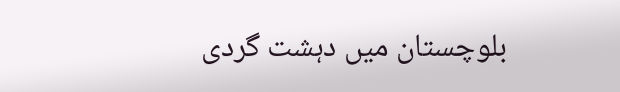بلوچستان میں دہشت گردی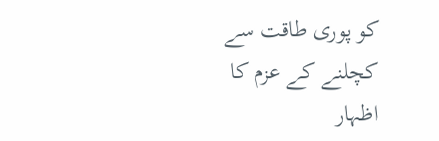کو پوری طاقت سے کچلنے کے عزم کا اظہار